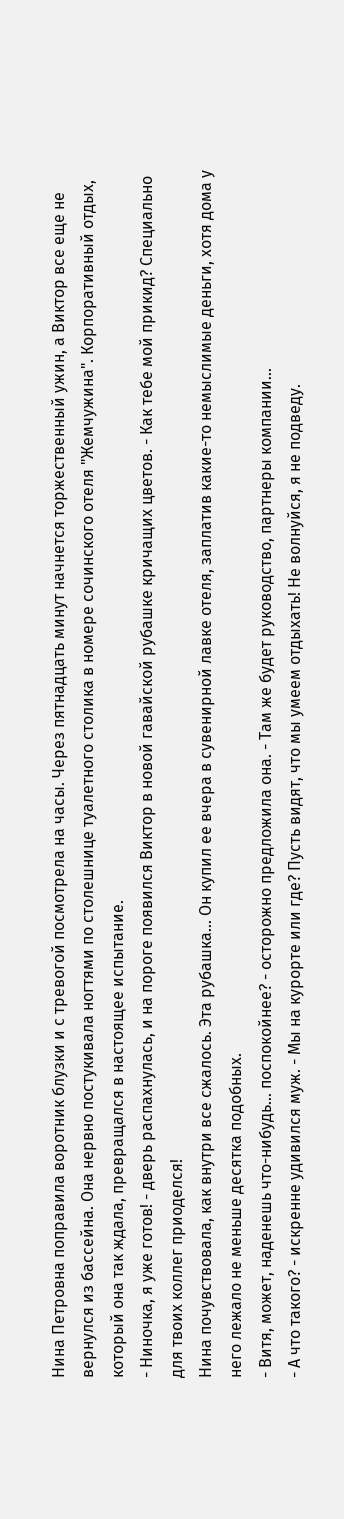Нина Петровна поправила воротник блузки и с тревогой посмотрела на часы. Через пятнадцать минут начнется торжественный ужин, а Виктор все еще не вернулся из бассейна. Она нервно постукивала ногтями по столешнице туалетного столика в номере сочинского отеля "Жемчужина". Корпоративный отдых, который она так ждала, превращался в настоящее испытание.
- Ниночка, я уже готов! - дверь распахнулась, и на пороге появился Виктор в новой гавайской рубашке кричащих цветов. - Как тебе мой прикид? Специально для твоих коллег приоделся!
Нина почувствовала, как внутри все сжалось. Эта рубашка... Он купил ее вчера в сувенирной лавке отеля, заплатив какие-то немыслимые деньги, хотя дома у него лежало не меньше десятка подобных.
- Витя, может, наденешь что-нибудь... поспокойнее? - осторожно предложила она. - Там же будет руководство, партнеры компании...
- А что такого? - искренне удивился муж. - Мы на курорте или где? Пусть видят, что мы умеем отдыхать! Не волнуйся, я не подведу.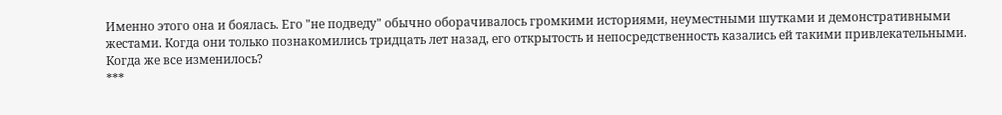Именно этого она и боялась. Его "не подведу" обычно оборачивалось громкими историями, неуместными шутками и демонстративными жестами. Когда они только познакомились тридцать лет назад, его открытость и непосредственность казались ей такими привлекательными. Когда же все изменилось?
***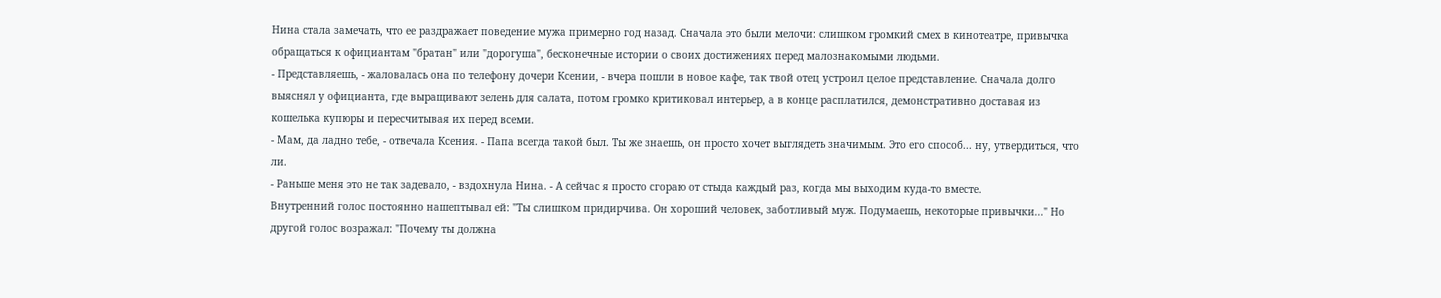Нина стала замечать, что ее раздражает поведение мужа примерно год назад. Сначала это были мелочи: слишком громкий смех в кинотеатре, привычка обращаться к официантам "братан" или "дорогуша", бесконечные истории о своих достижениях перед малознакомыми людьми.
- Представляешь, - жаловалась она по телефону дочери Ксении, - вчера пошли в новое кафе, так твой отец устроил целое представление. Сначала долго выяснял у официанта, где выращивают зелень для салата, потом громко критиковал интерьер, а в конце расплатился, демонстративно доставая из кошелька купюры и пересчитывая их перед всеми.
- Мам, да ладно тебе, - отвечала Ксения. - Папа всегда такой был. Ты же знаешь, он просто хочет выглядеть значимым. Это его способ... ну, утвердиться, что ли.
- Раньше меня это не так задевало, - вздохнула Нина. - А сейчас я просто сгораю от стыда каждый раз, когда мы выходим куда-то вместе.
Внутренний голос постоянно нашептывал ей: "Ты слишком придирчива. Он хороший человек, заботливый муж. Подумаешь, некоторые привычки..." Но другой голос возражал: "Почему ты должна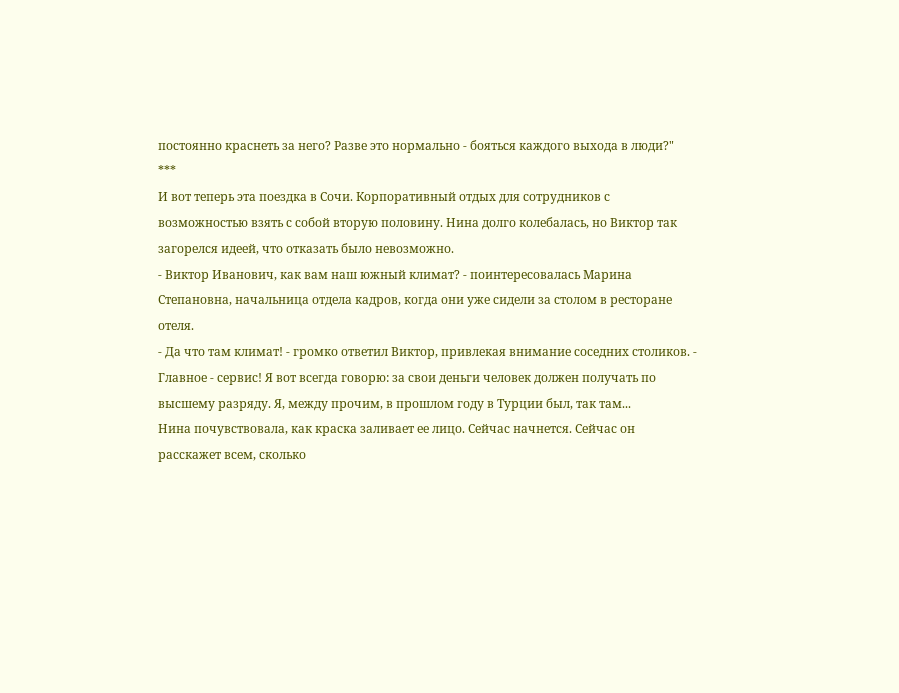постоянно краснеть за него? Разве это нормально - бояться каждого выхода в люди?"
***
И вот теперь эта поездка в Сочи. Корпоративный отдых для сотрудников с возможностью взять с собой вторую половину. Нина долго колебалась, но Виктор так загорелся идеей, что отказать было невозможно.
- Виктор Иванович, как вам наш южный климат? - поинтересовалась Марина Степановна, начальница отдела кадров, когда они уже сидели за столом в ресторане отеля.
- Да что там климат! - громко ответил Виктор, привлекая внимание соседних столиков. - Главное - сервис! Я вот всегда говорю: за свои деньги человек должен получать по высшему разряду. Я, между прочим, в прошлом году в Турции был, так там...
Нина почувствовала, как краска заливает ее лицо. Сейчас начнется. Сейчас он расскажет всем, сколько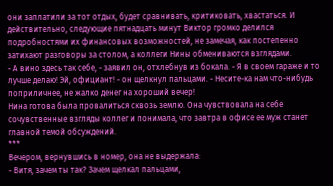они заплатили за тот отдых, будет сравнивать, критиковать, хвастаться. И действительно, следующие пятнадцать минут Виктор громко делился подробностями их финансовых возможностей, не замечая, как постепенно затихают разговоры за столом, а коллеги Нины обмениваются взглядами.
- А вино здесь так себе, - заявил он, отхлебнув из бокала. - Я в своем гараже и то лучше делаю! Эй, официант! - он щелкнул пальцами. - Несите-ка нам что-нибудь поприличнее, не жалко денег на хороший вечер!
Нина готова была провалиться сквозь землю. Она чувствовала на себе сочувственные взгляды коллег и понимала, что завтра в офисе ее муж станет главной темой обсуждений.
***
Вечером, вернувшись в номер, она не выдержала:
- Витя, зачем ты так? Зачем щелкал пальцами,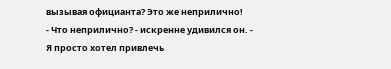вызывая официанта? Это же неприлично!
- Что неприлично? - искренне удивился он. - Я просто хотел привлечь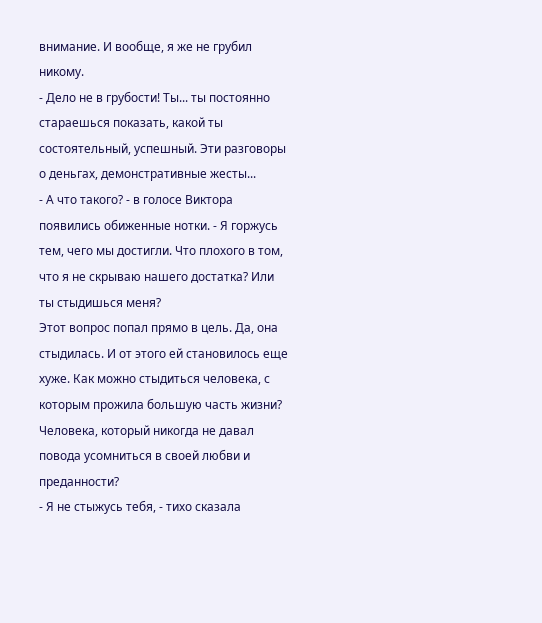внимание. И вообще, я же не грубил никому.
- Дело не в грубости! Ты... ты постоянно стараешься показать, какой ты состоятельный, успешный. Эти разговоры о деньгах, демонстративные жесты...
- А что такого? - в голосе Виктора появились обиженные нотки. - Я горжусь тем, чего мы достигли. Что плохого в том, что я не скрываю нашего достатка? Или ты стыдишься меня?
Этот вопрос попал прямо в цель. Да, она стыдилась. И от этого ей становилось еще хуже. Как можно стыдиться человека, с которым прожила большую часть жизни? Человека, который никогда не давал повода усомниться в своей любви и преданности?
- Я не стыжусь тебя, - тихо сказала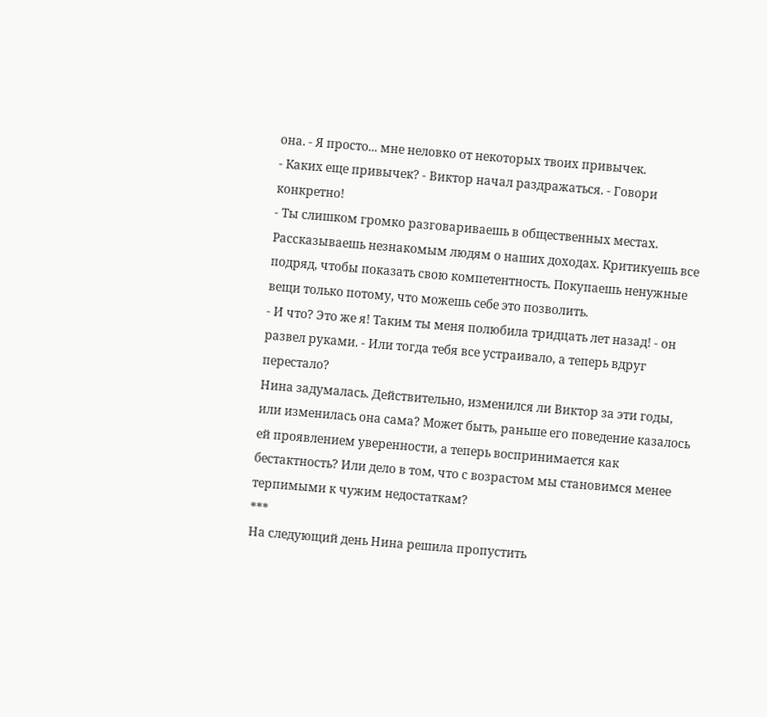она. - Я просто... мне неловко от некоторых твоих привычек.
- Каких еще привычек? - Виктор начал раздражаться. - Говори конкретно!
- Ты слишком громко разговариваешь в общественных местах. Рассказываешь незнакомым людям о наших доходах. Критикуешь все подряд, чтобы показать свою компетентность. Покупаешь ненужные вещи только потому, что можешь себе это позволить.
- И что? Это же я! Таким ты меня полюбила тридцать лет назад! - он развел руками. - Или тогда тебя все устраивало, а теперь вдруг перестало?
Нина задумалась. Действительно, изменился ли Виктор за эти годы, или изменилась она сама? Может быть, раньше его поведение казалось ей проявлением уверенности, а теперь воспринимается как бестактность? Или дело в том, что с возрастом мы становимся менее терпимыми к чужим недостаткам?
***
На следующий день Нина решила пропустить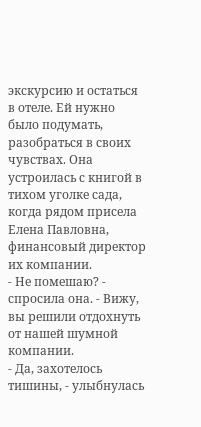экскурсию и остаться в отеле. Ей нужно было подумать, разобраться в своих чувствах. Она устроилась с книгой в тихом уголке сада, когда рядом присела Елена Павловна, финансовый директор их компании.
- Не помешаю? - спросила она. - Вижу, вы решили отдохнуть от нашей шумной компании.
- Да, захотелось тишины, - улыбнулась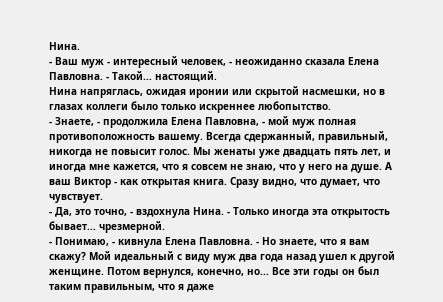Нина.
- Ваш муж - интересный человек, - неожиданно сказала Елена Павловна. - Такой... настоящий.
Нина напряглась, ожидая иронии или скрытой насмешки, но в глазах коллеги было только искреннее любопытство.
- Знаете, - продолжила Елена Павловна, - мой муж полная противоположность вашему. Всегда сдержанный, правильный, никогда не повысит голос. Мы женаты уже двадцать пять лет, и иногда мне кажется, что я совсем не знаю, что у него на душе. А ваш Виктор - как открытая книга. Сразу видно, что думает, что чувствует.
- Да, это точно, - вздохнула Нина. - Только иногда эта открытость бывает... чрезмерной.
- Понимаю, - кивнула Елена Павловна. - Но знаете, что я вам скажу? Мой идеальный с виду муж два года назад ушел к другой женщине. Потом вернулся, конечно, но... Все эти годы он был таким правильным, что я даже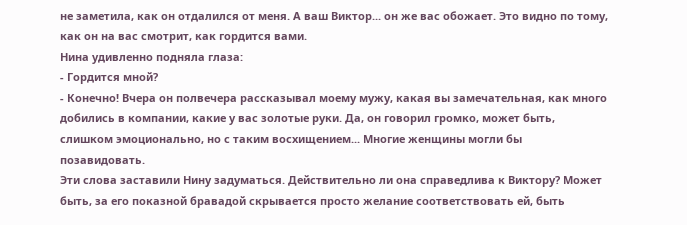не заметила, как он отдалился от меня. А ваш Виктор... он же вас обожает. Это видно по тому, как он на вас смотрит, как гордится вами.
Нина удивленно подняла глаза:
- Гордится мной?
- Конечно! Вчера он полвечера рассказывал моему мужу, какая вы замечательная, как много добились в компании, какие у вас золотые руки. Да, он говорил громко, может быть, слишком эмоционально, но с таким восхищением... Многие женщины могли бы позавидовать.
Эти слова заставили Нину задуматься. Действительно ли она справедлива к Виктору? Может быть, за его показной бравадой скрывается просто желание соответствовать ей, быть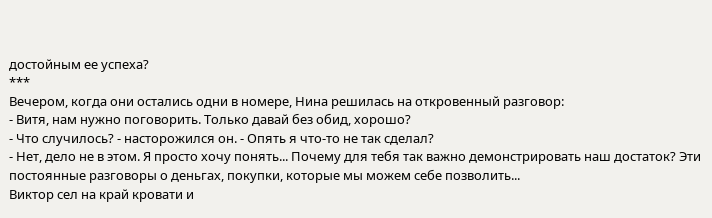достойным ее успеха?
***
Вечером, когда они остались одни в номере, Нина решилась на откровенный разговор:
- Витя, нам нужно поговорить. Только давай без обид, хорошо?
- Что случилось? - насторожился он. - Опять я что-то не так сделал?
- Нет, дело не в этом. Я просто хочу понять... Почему для тебя так важно демонстрировать наш достаток? Эти постоянные разговоры о деньгах, покупки, которые мы можем себе позволить...
Виктор сел на край кровати и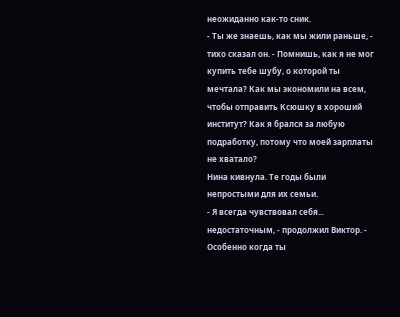неожиданно как-то сник.
- Ты же знаешь, как мы жили раньше, - тихо сказал он. - Помнишь, как я не мог купить тебе шубу, о которой ты мечтала? Как мы экономили на всем, чтобы отправить Ксюшку в хороший институт? Как я брался за любую подработку, потому что моей зарплаты не хватало?
Нина кивнула. Те годы были непростыми для их семьи.
- Я всегда чувствовал себя... недостаточным, - продолжил Виктор. - Особенно когда ты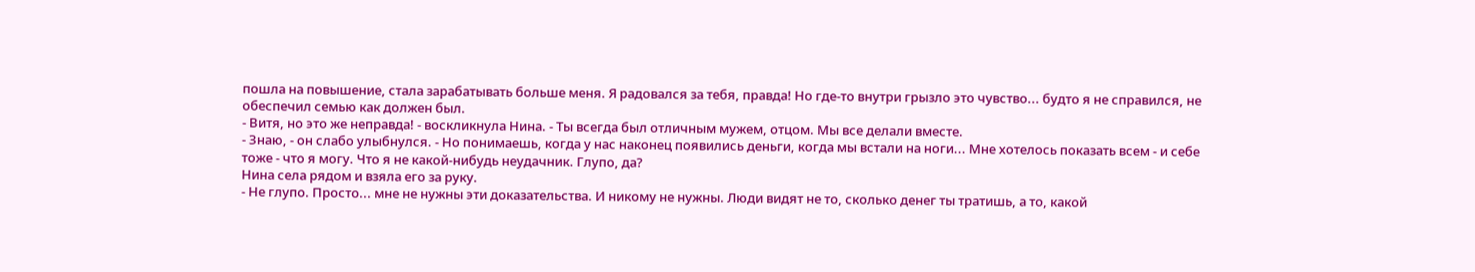пошла на повышение, стала зарабатывать больше меня. Я радовался за тебя, правда! Но где-то внутри грызло это чувство... будто я не справился, не обеспечил семью как должен был.
- Витя, но это же неправда! - воскликнула Нина. - Ты всегда был отличным мужем, отцом. Мы все делали вместе.
- Знаю, - он слабо улыбнулся. - Но понимаешь, когда у нас наконец появились деньги, когда мы встали на ноги... Мне хотелось показать всем - и себе тоже - что я могу. Что я не какой-нибудь неудачник. Глупо, да?
Нина села рядом и взяла его за руку.
- Не глупо. Просто... мне не нужны эти доказательства. И никому не нужны. Люди видят не то, сколько денег ты тратишь, а то, какой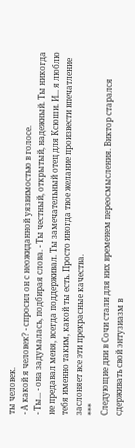ты человек.
- А какой я человек? - спросил он с неожиданной уязвимостью в голосе.
- Ты... - она задумалась, подбирая слова. - Ты честный, открытый, надежный. Ты никогда не предавал меня, всегда поддерживал. Ты замечательный отец для Ксюши. И... я люблю тебя именно таким, какой ты есть. Просто иногда твое желание произвести впечатление заслоняет все эти прекрасные качества.
***
Следующие дни в Сочи стали для них временем переосмысления. Виктор старался сдерживать свой энтузиазм в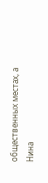общественных местах, а Нина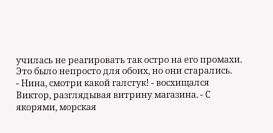училась не реагировать так остро на его промахи. Это было непросто для обоих, но они старались.
- Нина, смотри какой галстук! - восхищался Виктор, разглядывая витрину магазина. - С якорями, морская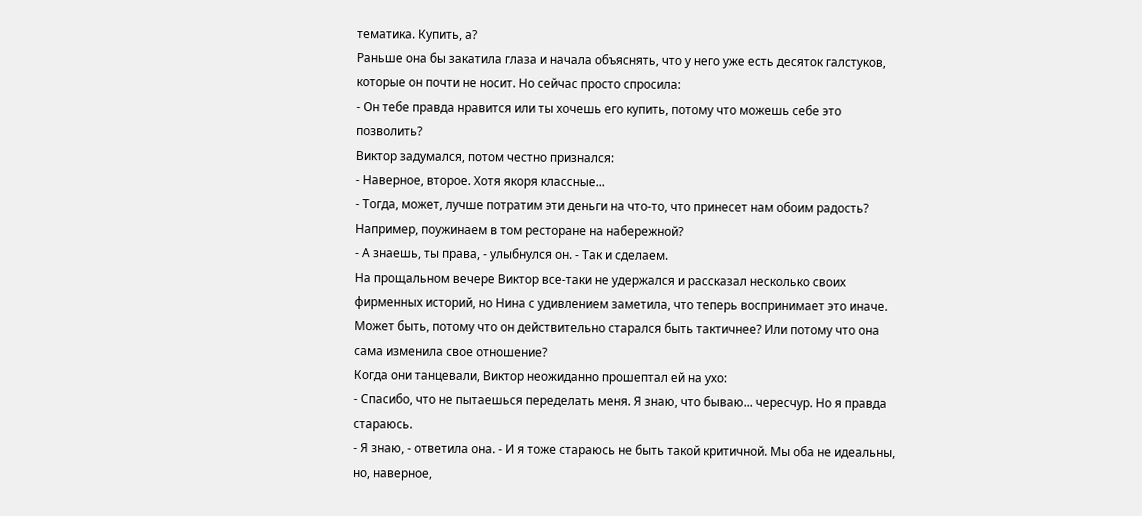тематика. Купить, а?
Раньше она бы закатила глаза и начала объяснять, что у него уже есть десяток галстуков, которые он почти не носит. Но сейчас просто спросила:
- Он тебе правда нравится или ты хочешь его купить, потому что можешь себе это позволить?
Виктор задумался, потом честно признался:
- Наверное, второе. Хотя якоря классные...
- Тогда, может, лучше потратим эти деньги на что-то, что принесет нам обоим радость? Например, поужинаем в том ресторане на набережной?
- А знаешь, ты права, - улыбнулся он. - Так и сделаем.
На прощальном вечере Виктор все-таки не удержался и рассказал несколько своих фирменных историй, но Нина с удивлением заметила, что теперь воспринимает это иначе. Может быть, потому что он действительно старался быть тактичнее? Или потому что она сама изменила свое отношение?
Когда они танцевали, Виктор неожиданно прошептал ей на ухо:
- Спасибо, что не пытаешься переделать меня. Я знаю, что бываю... чересчур. Но я правда стараюсь.
- Я знаю, - ответила она. - И я тоже стараюсь не быть такой критичной. Мы оба не идеальны, но, наверное,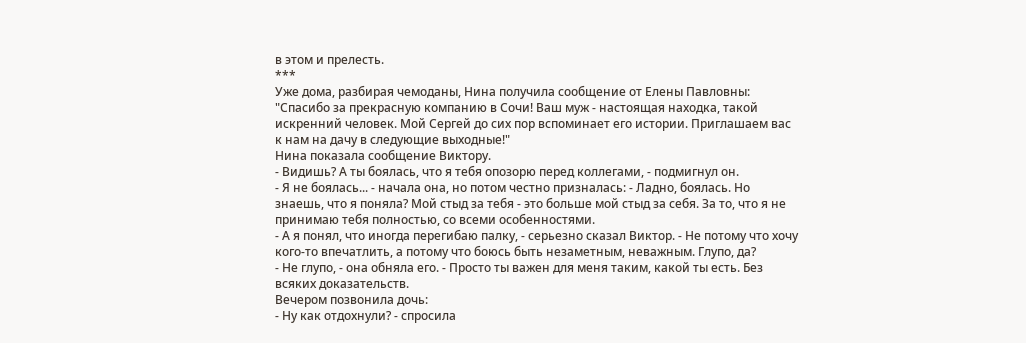в этом и прелесть.
***
Уже дома, разбирая чемоданы, Нина получила сообщение от Елены Павловны: "Спасибо за прекрасную компанию в Сочи! Ваш муж - настоящая находка, такой искренний человек. Мой Сергей до сих пор вспоминает его истории. Приглашаем вас к нам на дачу в следующие выходные!"
Нина показала сообщение Виктору.
- Видишь? А ты боялась, что я тебя опозорю перед коллегами, - подмигнул он.
- Я не боялась... - начала она, но потом честно призналась: - Ладно, боялась. Но знаешь, что я поняла? Мой стыд за тебя - это больше мой стыд за себя. За то, что я не принимаю тебя полностью, со всеми особенностями.
- А я понял, что иногда перегибаю палку, - серьезно сказал Виктор. - Не потому что хочу кого-то впечатлить, а потому что боюсь быть незаметным, неважным. Глупо, да?
- Не глупо, - она обняла его. - Просто ты важен для меня таким, какой ты есть. Без всяких доказательств.
Вечером позвонила дочь:
- Ну как отдохнули? - спросила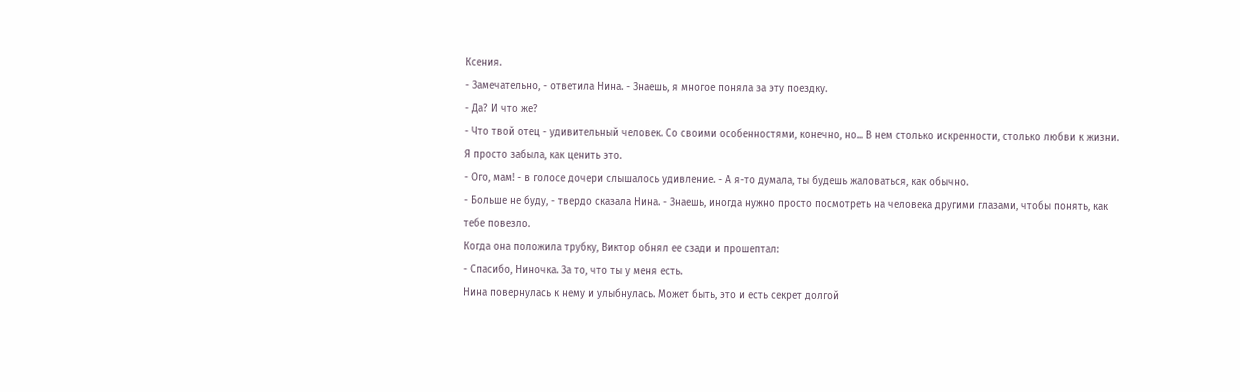Ксения.
- Замечательно, - ответила Нина. - Знаешь, я многое поняла за эту поездку.
- Да? И что же?
- Что твой отец - удивительный человек. Со своими особенностями, конечно, но... В нем столько искренности, столько любви к жизни. Я просто забыла, как ценить это.
- Ого, мам! - в голосе дочери слышалось удивление. - А я-то думала, ты будешь жаловаться, как обычно.
- Больше не буду, - твердо сказала Нина. - Знаешь, иногда нужно просто посмотреть на человека другими глазами, чтобы понять, как тебе повезло.
Когда она положила трубку, Виктор обнял ее сзади и прошептал:
- Спасибо, Ниночка. За то, что ты у меня есть.
Нина повернулась к нему и улыбнулась. Может быть, это и есть секрет долгой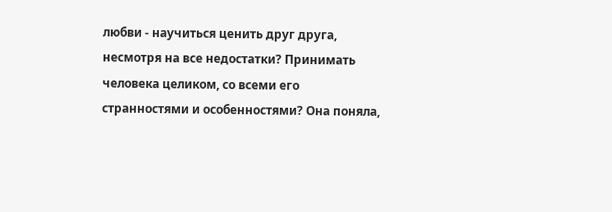любви - научиться ценить друг друга, несмотря на все недостатки? Принимать человека целиком, со всеми его странностями и особенностями? Она поняла,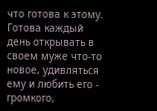что готова к этому. Готова каждый день открывать в своем муже что-то новое, удивляться ему и любить его - громкого,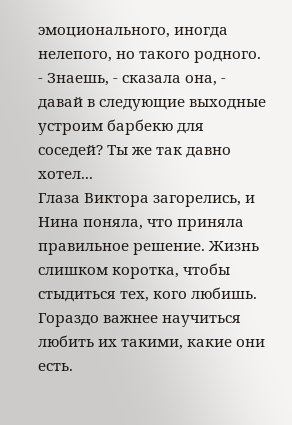эмоционального, иногда нелепого, но такого родного.
- Знаешь, - сказала она, - давай в следующие выходные устроим барбекю для соседей? Ты же так давно хотел...
Глаза Виктора загорелись, и Нина поняла, что приняла правильное решение. Жизнь слишком коротка, чтобы стыдиться тех, кого любишь. Гораздо важнее научиться любить их такими, какие они есть.